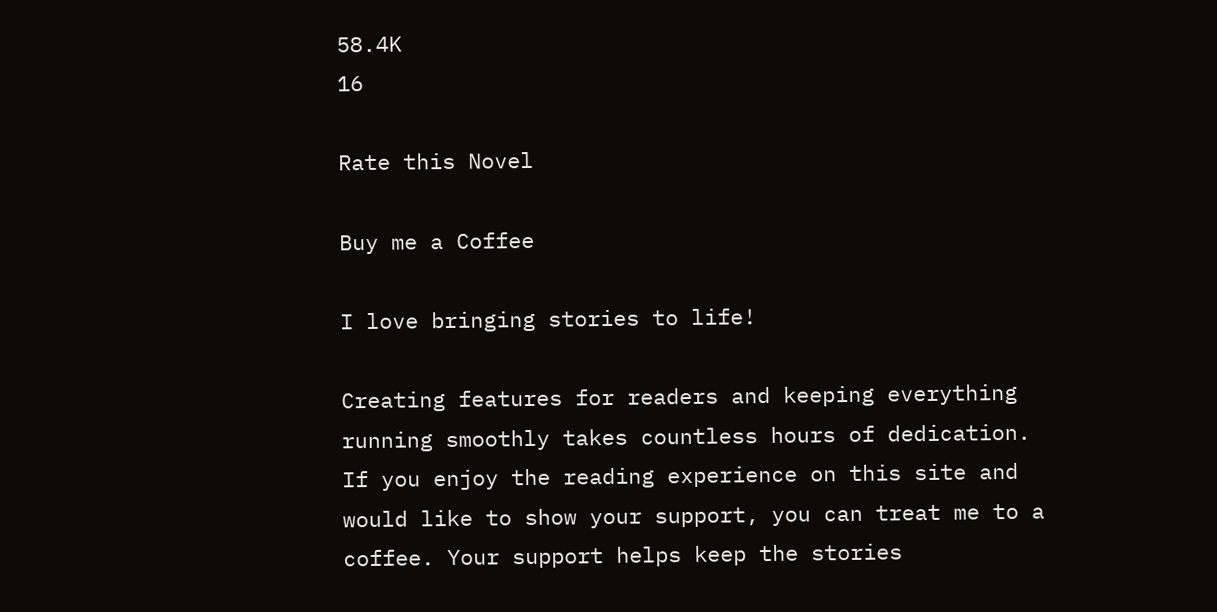58.4K
16

Rate this Novel

Buy me a Coffee

I love bringing stories to life!

Creating features for readers and keeping everything running smoothly takes countless hours of dedication. If you enjoy the reading experience on this site and would like to show your support, you can treat me to a coffee. Your support helps keep the stories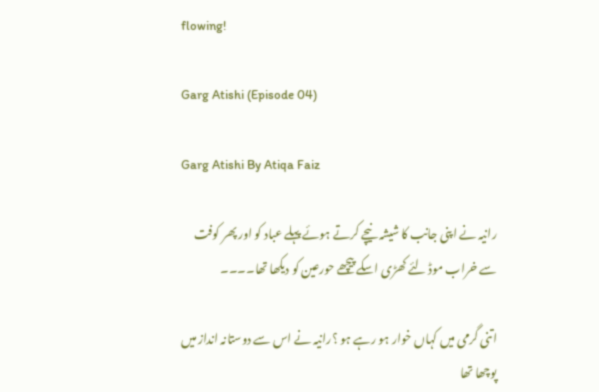flowing!

Garg Atishi (Episode 04)

Garg Atishi By Atiqa Faiz

رانیہ نے اپنی جانب کا شیشہ نیچے کرتے ہوئے پہلے عباد کو اور پھر کوفت سے خراب موڈ لئے کھڑی اسکے پیچھے حورعین کو دیکھا تھا۔۔۔۔

اتنی گرمی میں کہاں خوار ہو رہے ہو ؟رانیہ نے اس سے دوستانہ انداز میں پوچھا تھا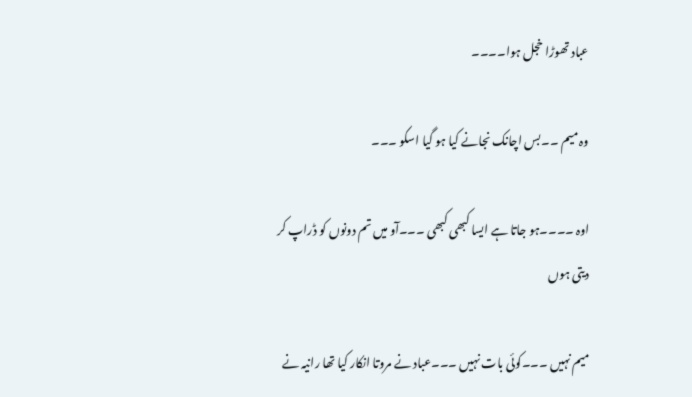عباد تھوڑا خجل ہوا۔۔۔۔

وہ میم ۔۔بس اچانک نجانے کیا ہو گیا اسکو ۔۔۔

اوہ ۔۔۔۔ہو جاتا ہے ایسا کبھی کبھی ۔۔۔آو میں تم دونوں کو ڈراپ کر دیتی ہوں

میم نہیں ۔۔۔کوئی بات نہیں ۔۔۔عباد نے مروتا انکار کیا تھا رانیہ نے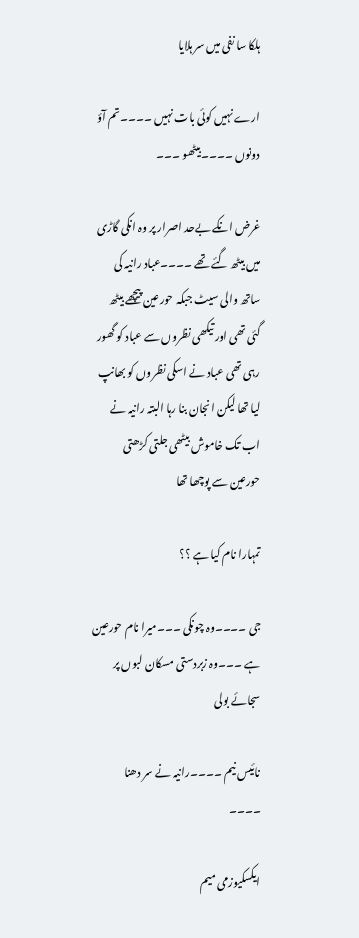ہلکا سا نفی میں سر ہلایا

ارے نہیں کوئی بات نہیں ۔۔۔۔تم آؤ دونوں ۔۔۔۔بیٹھو ۔۔۔

غرض انکے بےحد اصرار پر وہ انکی گاڑی میں بیٹھ گئے تھے ۔۔۔۔عباد رانیہ کی ساتھ والی سیٹ جبکہ حورعین پیچھے بیٹھ گئی تھی اور تیکھی نظروں سے عباد کو گھور رہی تھی عباد نے اسکی نظروں کو بھانپ لیا تھا لیکن انجان بنا رہا البتہ رانیہ نے اب تک خاموش بیٹھی جلتی کڑھتی حورعین سے پوچھا تھا

تمہارا نام کیا ہے ؟؟

جی ۔۔۔۔وہ چونکی ۔۔۔میرا نام حورعین ہے ۔۔۔وہ زبردستی مسکان لبوں پر سجائے بولی

نائیس نیم ۔۔۔۔رانیہ نے سر دھنا ۔۔۔۔

ایکسکیوزمی میم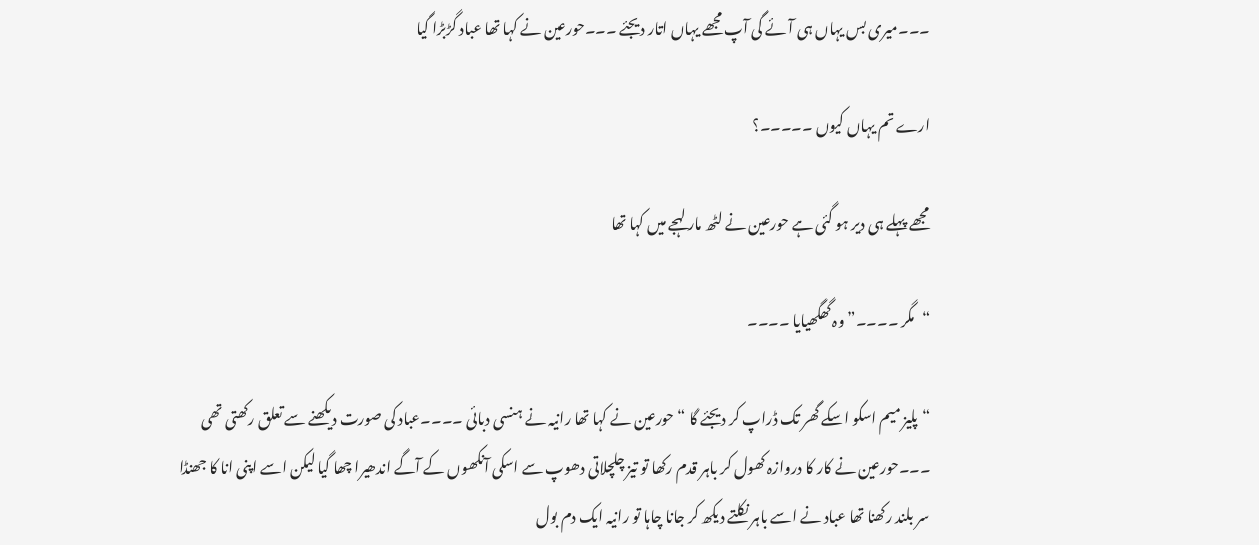۔۔۔میری بس یہاں ہی آئے گی آپ مجھے یہاں اتار دیجئے ۔۔۔حورعین نے کہا تھا عباد گڑبڑا گیا

ارے تم یہاں کیوں ۔۔۔۔۔؟

مجھے پہلے ہی دیر ہو گئی ہے حورعین نے لٹھ مار لہجے میں کہا تھا

“مگر ۔۔۔۔”وہ گھگھیایا ۔۔۔۔

“پلیز میم اسکو اسکے گھر تک ڈراپ کر دیجئے گا “حورعین نے کہا تھا رانیہ نے ہنسی دبائی ۔۔۔۔عباد کی صورت دیکھنے سے تعلق رکھتی تھی ۔۔۔حورعین نے کار کا دروازہ کھول کر باہر قدم رکھا تو تیز چلچلاتی دھوپ سے اسکی آنکھوں کے آگے اندھیرا چھا گیا لیکن اسے اپنی انا کا جھنڈا سر بلند رکھنا تھا عباد نے اسے باہر نکلتے دیکھ کر جانا چاہا تو رانیہ ایک دم بول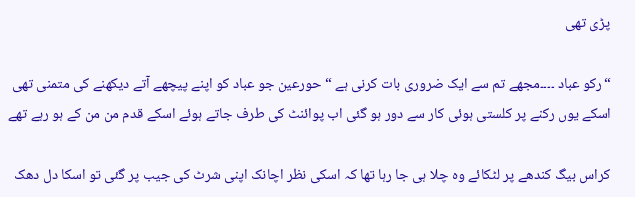پڑی تھی

“رکو عباد ۔۔۔۔مجھے تم سے ایک ضروری بات کرنی ہے “حورعین جو عباد کو اپنے پیچھے آتے دیکھنے کی متمنی تھی اسکے یوں رکنے پر کلستی ہوئی کار سے دور ہو گئی اب پوائنٹ کی طرف جاتے ہوئے اسکے قدم من من کے ہو رہے تھے

کراس بیگ کندھے پر لٹکائے وہ چلا ہی جا رہا تھا کہ اسکی نظر اچانک اپنی شرٹ کی جیب پر گئی تو اسکا دل دھک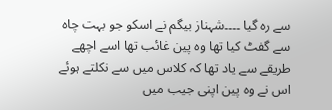سے رہ گیا ۔۔۔۔شہناز بیگم نے اسکو جو بہت چاہ سے گفٹ کیا تھا وہ پین غائب تھا اسے اچھے طریقے سے یاد تھا کہ کلاس میں سے نکلتے ہوئے اس نے وہ پین اپنی جیب میں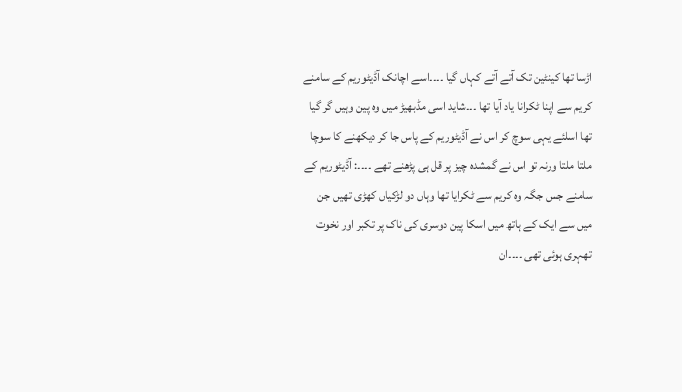اڑسا تھا کینٹین تک آتے آتے کہاں گیا ۔۔۔۔اسے اچانک آڈیٹوریم کے سامنے کریم سے اپنا ٹکرانا یاد آیا تھا ۔۔۔شاید اسی مڈبھیڑ میں وہ پین وہیں گر گیا تھا اسلئے یہی سوچ کر اس نے آڈیٹوریم کے پاس جا کر دیکھنے کا سوچا ملتا ملتا ورنہ تو اس نے گمشدہ چیز پر قل ہی پڑھنے تھے ۔۔۔۔: آڈیٹوریم کے سامنے جس جگہ وہ کریم سے ٹکرایا تھا وہاں دو لڑکیاں کھڑی تھیں جن میں سے ایک کے ہاتھ میں اسکا پین دوسری کی ناک پر تکبر اور نخوت تھہری ہوئی تھی ۔۔۔۔ان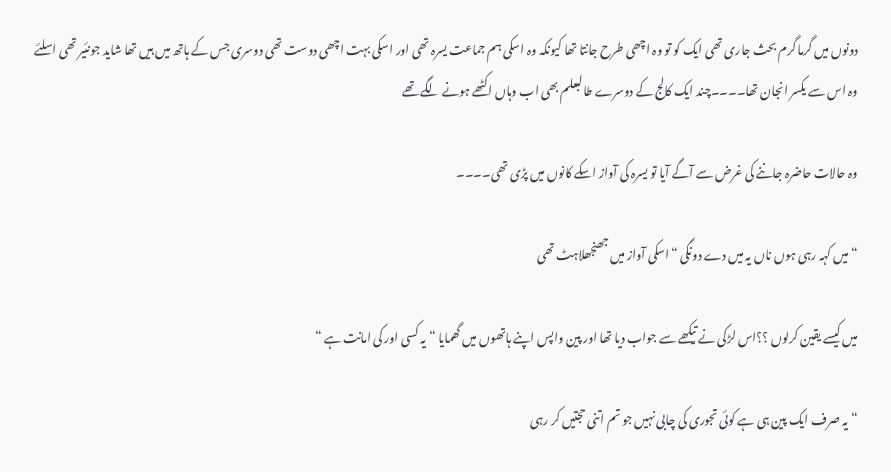دونوں میں گرما گرم بحث جاری تھی ایک کو تو وہ اچھی طرح جانتا تھا کیونکہ وہ اسکی ہم جماعت یسرہ تھی اور اسکی بہت اچھی دوست تھی دوسری جس کے ہاتھ میں ہیں تھا شاید جونئیر تھی اسلئے وہ اس سے یکسر انجان تھا۔۔۔۔چند ایک کالج کے دوسرے طالبعلم بھی اب وہاں اکٹھے ہونے لگے تھے

وہ حالات حاضرہ جاننے کی غرض سے آگے آیا تو یسرہ کی آواز اسکے کانوں میں پڑی تھی۔۔۔۔

“میں کہہ رہی ہوں ناں یہ میں دے دونگی “اسکی آواز میں جھنجھلاہٹ تھی

میں کیسے یقین کرلوں ؟؟اس لڑکی نے تیکھے سے جواب دیا تھا اور پین واپس اپنے ہاتھوں میں گھمایا “یہ کسی اور کی امانت ہے “

“یہ صرف ایک پین ہی ہے کوئی تجوری کی چابی نہیں جو تم اتنی حجتیں کر رہی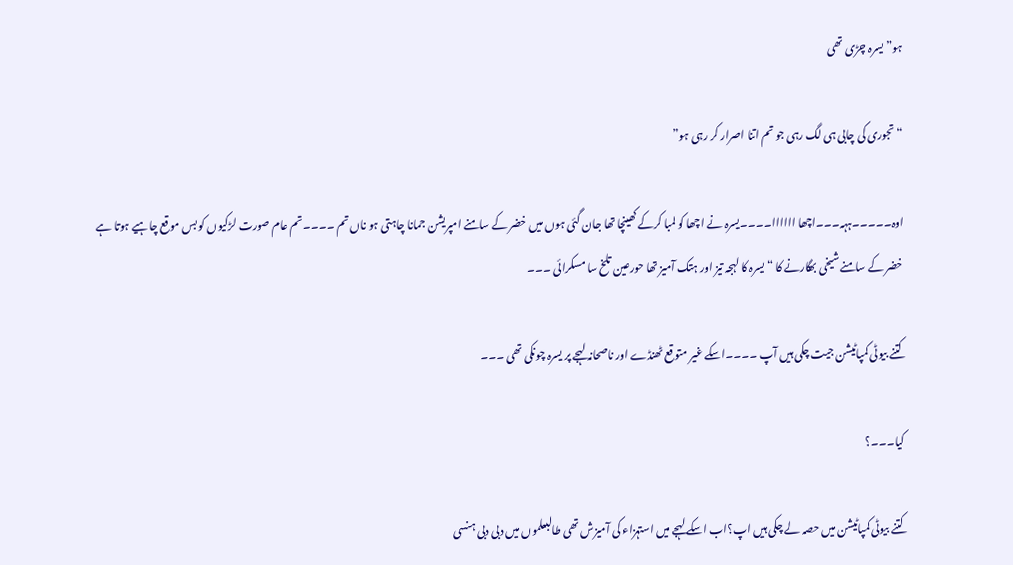ہو”یسرہ چڑی تھی

“تجوری کی چابی ہی لگ رہی جو تم اتنا اصرار کر رہی ہو”

اوہ۔۔۔۔۔ہہہ۔۔۔اچھا اااااا۔۔۔۔یسرہ نے اچھا کو لمبا کرکے کھینچا تھا جان گئی ہوں میں خضر کے سامنے امپریشن جمانا چاہتی ہو ناں تم ۔۔۔۔تم عام صورت لڑکیوں کو بس موقع چاہیے ہوتا ہے خضر کے سامنے شیخی بھگارنے کا “یسرہ کا لہجہ تیز اور ہتک آمیز تھا حورعین تلخ سا مسکرائی ۔۔۔

کتنے بیوٹی کمپاٹیشن جیت چکی ہیں آپ ۔۔۔۔اسکے غیر متوقع ٹھنڈے اور ناصحانہ لہجے پر یسرہ چونکی تھی ۔۔۔

کیا۔۔۔؟

کتنے بیوٹی کمپاٹیشن میں حصہ لے چکی ہیں اپ؟اب اسکے لہجے میں استہزاء کی آمیزش تھی طالبعلموں میں دبی دبی ہنسی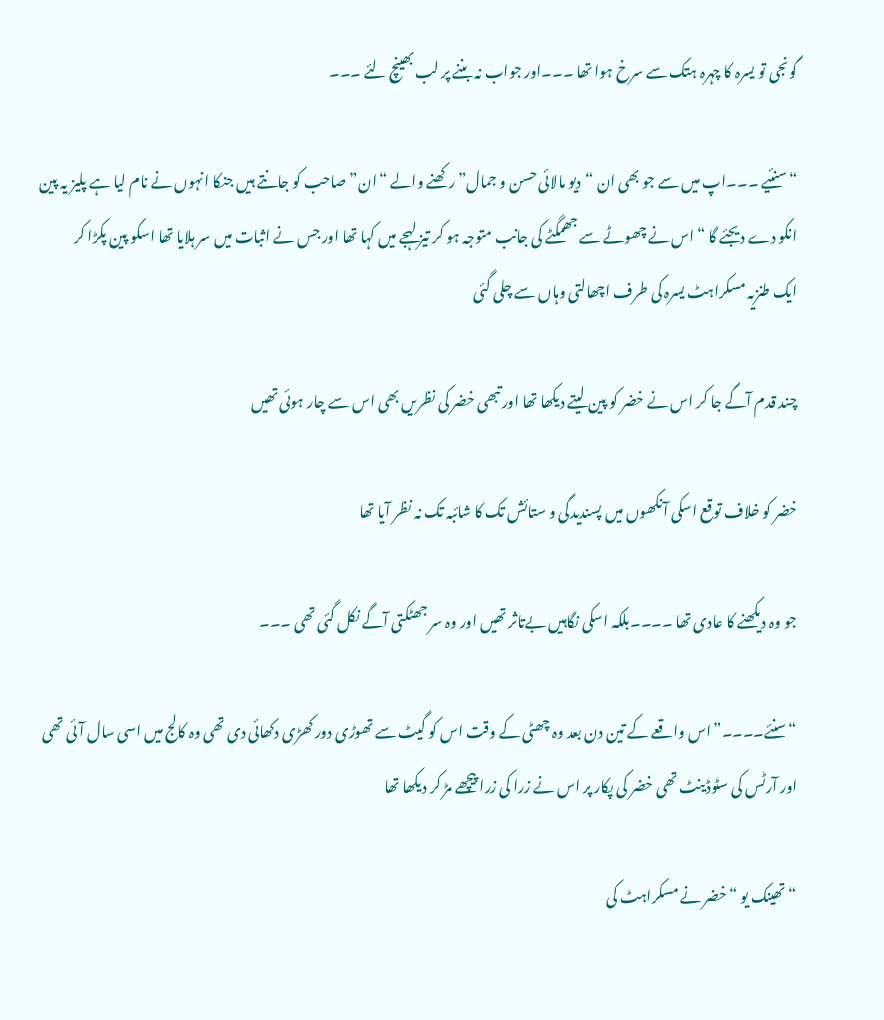گونجی تو یسرہ کا چہرہ ہتک سے سرخ ہوا تھا ۔۔۔اور جواب نہ بننے پر لب بھینچ لئے ۔۔۔

“سنئیے ۔۔۔اپ میں سے جو بھی ان “دیو مالائی حسن و جمال” رکھنے والے “ان” صاحب کو جانتے ہیں جنکا انہوں نے نام لیا ہے پلیز یہ پین انکو دے دیجئے گا “اس نے چھوٹے سے جھمگٹے کی جانب متوجہ ہو کر تیز لہجے میں کہا تھا اور جس نے اثبات میں سر ہلایا تھا اسکو پین پکڑا کر ایک طنزیہ مسکراہٹ یسرہ کی طرف اچھالتی وہاں سے چلی گئی

چند قدم آگے جا کر اس نے خضر کو پین لیتے دیکھا تھا اور تبھی خضر کی نظریں بھی اس سے چار ہوئی تھیں

خضر کو خلاف توقع اسکی آنکھوں میں پسندیدگی و ستائش تک کا شائبہ تک نہ نظر آیا تھا

جو وہ دیکھنے کا عادی تھا ۔۔۔۔بلکہ اسکی نگاہیں بےتاثر تھیں اور وہ سر جھٹکتی آگے نکل گئی تھی ۔۔۔

“سنئے۔۔۔۔”اس واقعے کے تین دن بعد وہ چھٹی کے وقت اس کو گیٹ سے تھوڑی دور کھڑی دکھائی دی تھی وہ کالج میں اسی سال آئی تھی اور آرٹس کی سٹوڈینٹ تھی خضر کی پکار پر اس نے زرا کی زرا پیچھے مڑ کر دیکھا تھا

“تھینک یو “خضر نے مسکراہٹ کی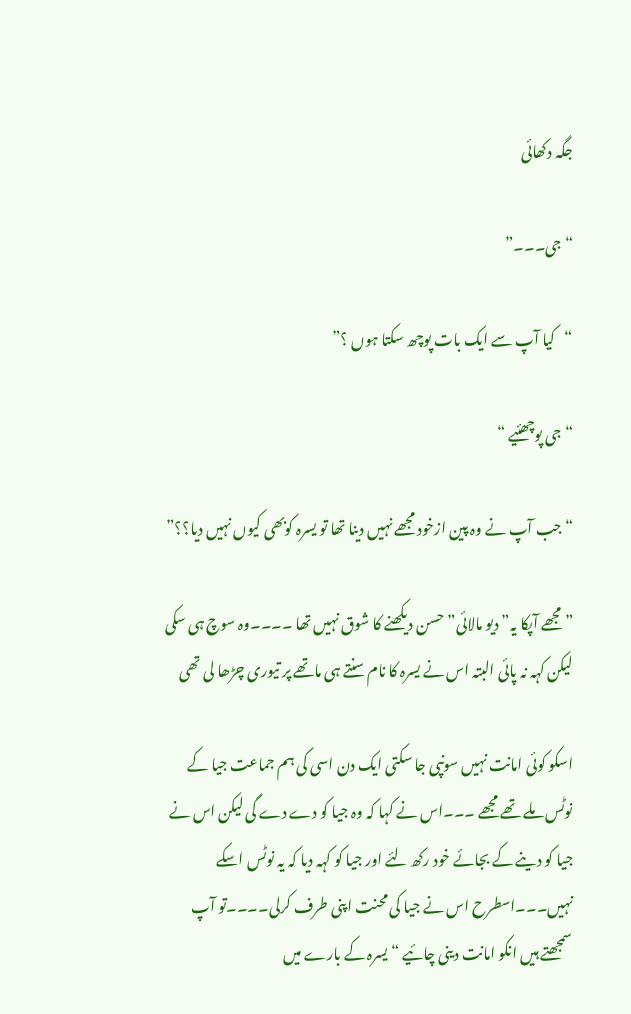جگہ دکھائی

“جی۔۔۔”

“کیا آپ سے ایک بات پوچھ سکتا ہوں ؟”

“جی پوچھئیے “

“جب آپ نے وہ پین ازخود مجھے نہیں دینا تھا تو یسرہ کوبھی کیوں نہیں دیا؟؟”

” مجھے آپکا یہ” دیو مالائی” حسن دیکھنے کا شوق نہیں تھا ۔۔۔۔وہ سوچ ہی سکی لیکن کہہ نہ پائی البتہ اس نے یسرہ کا نام سنتے ہی ماتھے پر تیوری چڑھا لی تھی

اسکو کوئی امانت نہیں سونپی جا سکتی ایک دن اسی کی ہم جماعت جیا کے نوٹس ملے تھے مجھے ۔۔۔اس نے کہا کہ وہ جیا کو دے دے گی لیکن اس نے جیا کو دینے کے بجائے خود رکھ لئے اور جیا کو کہہ دیا کہ یہ نوٹس اسکے نہیں۔۔۔اسطرح اس نے جیا کی محنت اپنی طرف کرلی۔۔۔۔تو آپ سمجھتے ہیں انکو امانت دینی چائیے “یسرہ کے بارے میں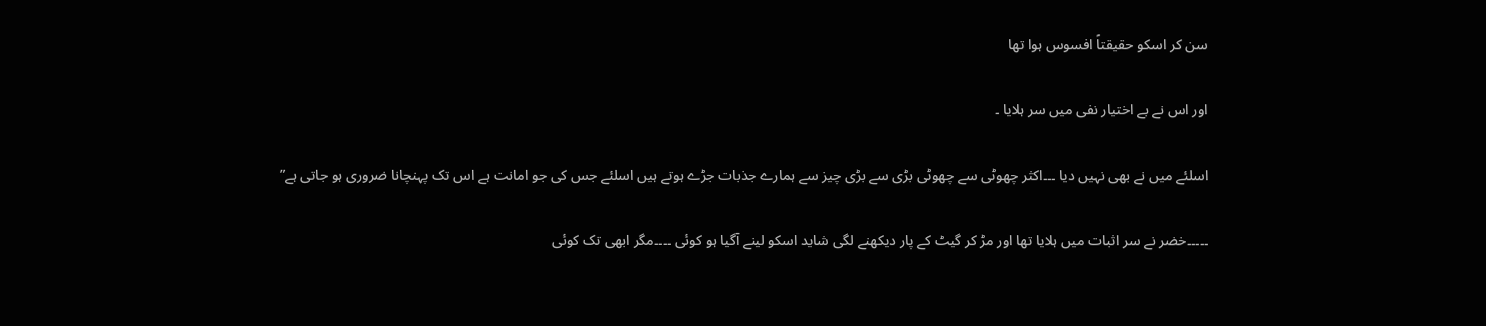سن کر اسکو حقیقتاً افسوس ہوا تھا

اور اس نے بے اختیار نفی میں سر ہلایا ۔

اسلئے میں نے بھی نہیں دیا ۔۔۔اکثر چھوٹی سے چھوٹی بڑی سے بڑی چیز سے ہمارے جذبات جڑے ہوتے ہیں اسلئے جس کی جو امانت ہے اس تک پہنچانا ضروری ہو جاتی ہے”

۔۔۔۔۔خضر نے سر اثبات میں ہلایا تھا اور مڑ کر گیٹ کے پار دیکھنے لگی شاید اسکو لینے آگیا ہو کوئی ۔۔۔۔مگر ابھی تک کوئی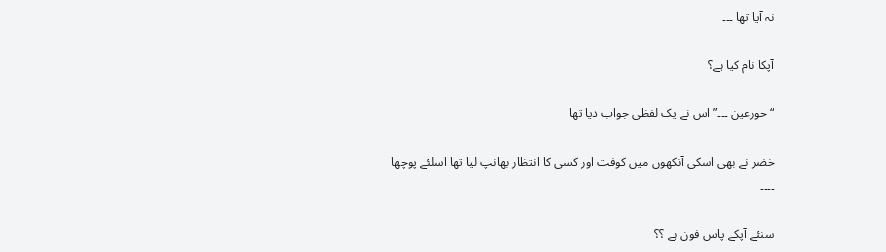نہ آیا تھا ۔۔۔

آپکا نام کیا ہے؟

“حورعین ۔۔۔”اس نے یک لفظی جواب دیا تھا

خضر نے بھی اسکی آنکھوں میں کوفت اور کسی کا انتظار بھانپ لیا تھا اسلئے پوچھا ۔۔۔۔

سنئے آپکے پاس فون ہے ؟؟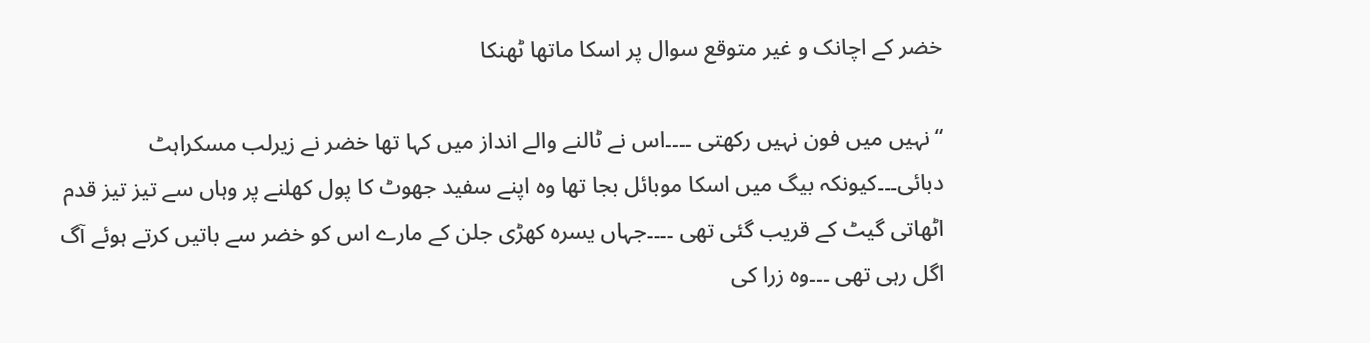خضر کے اچانک و غیر متوقع سوال پر اسکا ماتھا ٹھنکا

“نہیں میں فون نہیں رکھتی ۔۔۔۔اس نے ٹالنے والے انداز میں کہا تھا خضر نے زیرلب مسکراہٹ دبائی۔۔۔کیونکہ بیگ میں اسکا موبائل بجا تھا وہ اپنے سفید جھوٹ کا پول کھلنے پر وہاں سے تیز تیز قدم اٹھاتی گیٹ کے قریب گئی تھی ۔۔۔۔جہاں یسرہ کھڑی جلن کے مارے اس کو خضر سے باتیں کرتے ہوئے آگ اگل رہی تھی ۔۔۔وہ زرا کی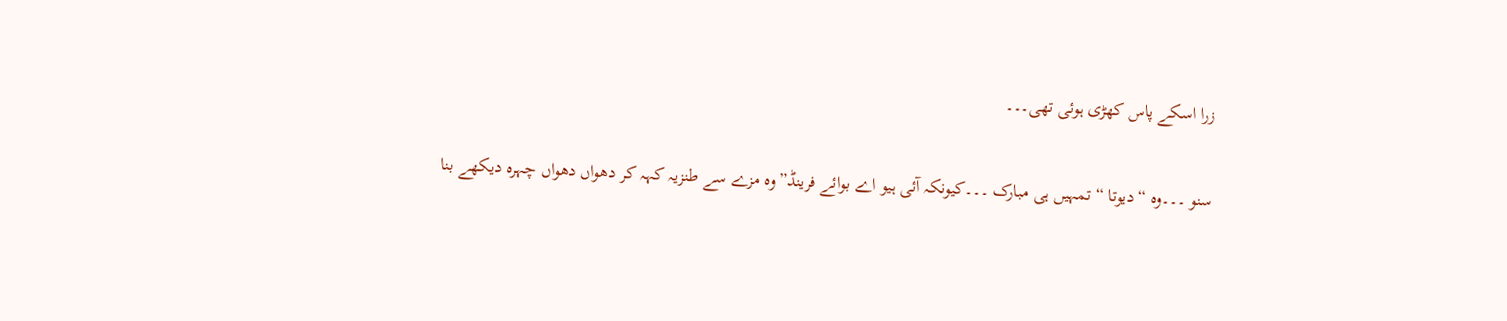زرا اسکے پاس کھڑی ہوئی تھی۔۔۔

سنو ۔۔۔وہ “دیوتا “تمہیں ہی مبارک ۔۔۔کیونکہ آئی ہیو اے بوائے فرینڈ”وہ مزے سے طنزیہ کہہ کر دھواں دھواں چہرہ دیکھے بنا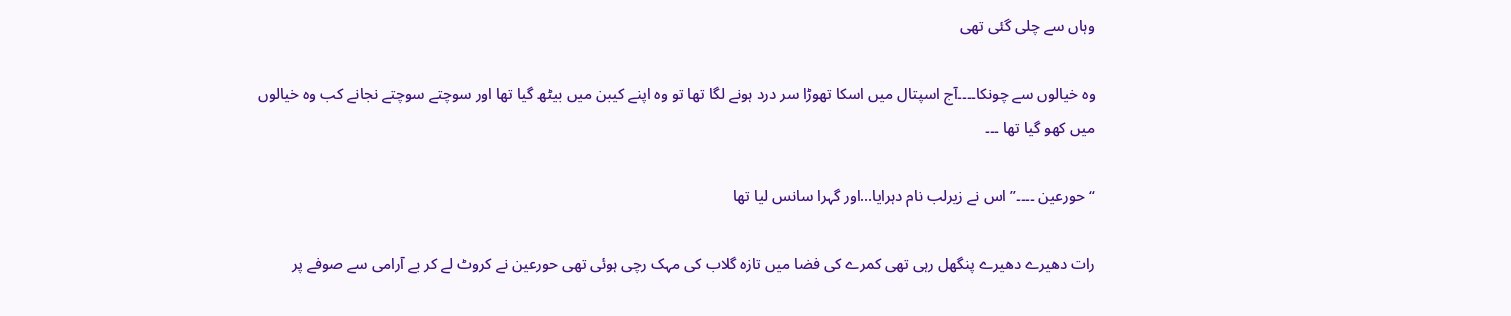وہاں سے چلی گئی تھی

وہ خیالوں سے چونکا۔۔۔۔آج اسپتال میں اسکا تھوڑا سر درد ہونے لگا تھا تو وہ اپنے کیبن میں بیٹھ گیا تھا اور سوچتے سوچتے نجانے کب وہ خیالوں میں کھو گیا تھا ۔۔۔

“حورعین ۔۔۔۔”اس نے زیرلب نام دہرایا…اور گہرا سانس لیا تھا

رات دھیرے دھیرے پنگھل رہی تھی کمرے کی فضا میں تازہ گلاب کی مہک رچی ہوئی تھی حورعین نے کروٹ لے کر بے آرامی سے صوفے پر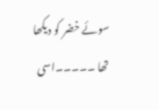سوئے خضر کو دیکھا تھا ۔۔۔۔۔اسی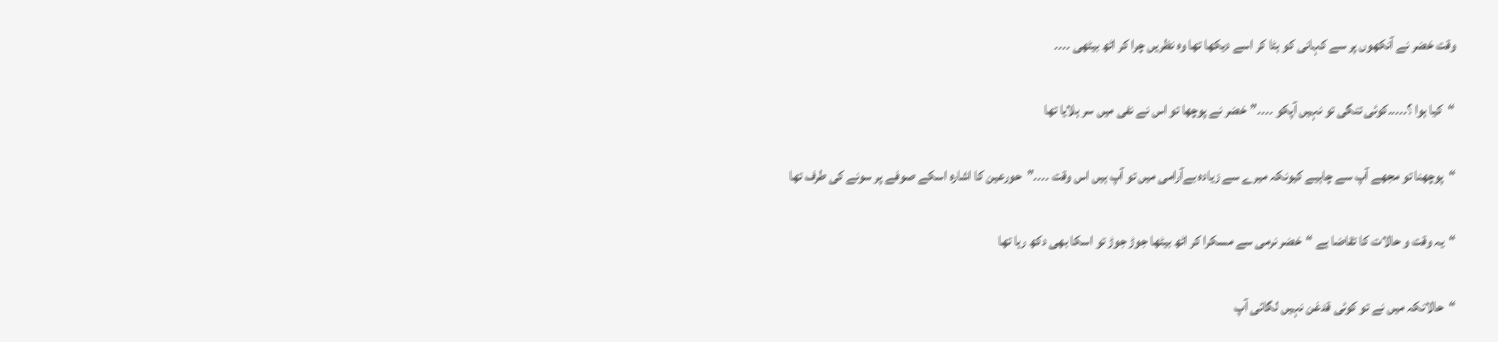وقت خضر نے آنکھوں پر سے کہانی کو ہٹا کر اسے دیکھا تھا وہ نظریں چرا کر اٹھ بیٹھی ۔۔۔۔

“کیا ہوا ؟۔۔۔۔۔کوئی تنگی تو نہیں آپکو ۔۔۔۔”خضر نے پوچھا تو اس نے نفی میں سر ہلایا تھا

“پوچھنا تو مجھے آپ سے چاہیے کیونکہ میرے سے زیادہ بےآرامی میں تو آپ ہیں اس وقت ۔۔۔۔”حورعین کا اشارہ اسکے صوفے پر سونے کی طرف تھا

“یہ وقت و حالات کا تقاضا ہے “خضر نرمی سے مسکرا کر اٹھ بیٹھا جوڑ جوڑ تو اسکا بھی دکھ رہا تھا

“حالانکہ میں نے تو کوئی قدغن نہیں لگائی آپ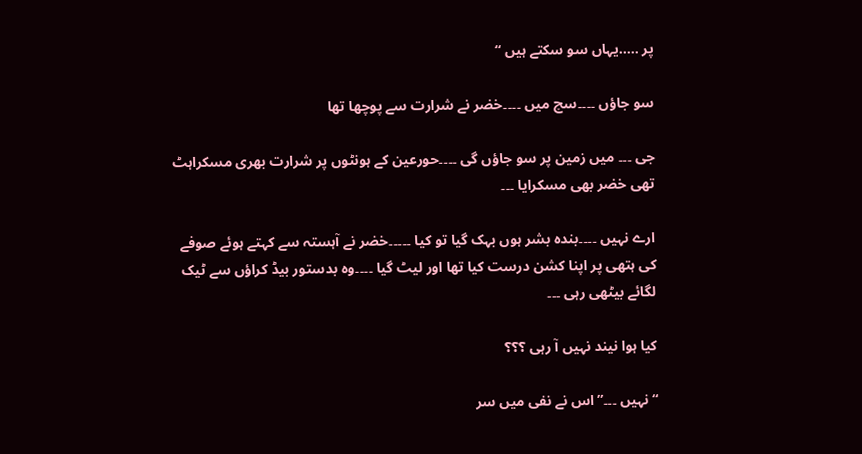پر …..یہاں سو سکتے ہیں “

سو جاؤں ۔۔۔۔سچ میں ۔۔۔۔خضر نے شرارت سے پوچھا تھا

جی ۔۔۔ میں زمین پر سو جاؤں گی ۔۔۔۔حورعین کے ہونٹوں پر شرارت بھری مسکراہٹ تھی خضر بھی مسکرایا ۔۔۔

ارے نہیں ۔۔۔۔بندہ بشر ہوں بہک گیا تو کیا ۔۔۔۔۔خضر نے آہستہ سے کہتے ہوئے صوفے کی ہتھی پر اپنا کشن درست کیا تھا اور لیٹ گیا ۔۔۔۔وہ بدستور بیڈ کراؤں سے ٹیک لگائے بیٹھی رہی ۔۔۔

کیا ہوا نیند نہیں آ رہی ؟؟؟

“نہیں ۔۔۔”اس نے نفی میں سر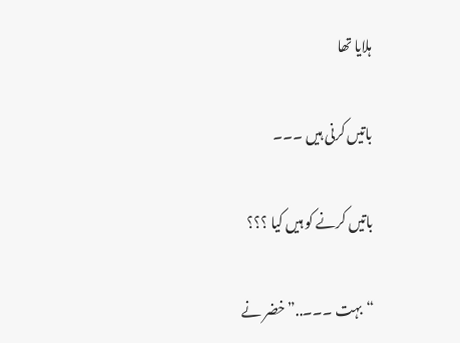ہلایا تھا

باتیں کرنی ہیں ۔۔۔

باتیں کرنے کو ہیں کیا ؟؟؟

“بہت ۔۔۔..”خضر نے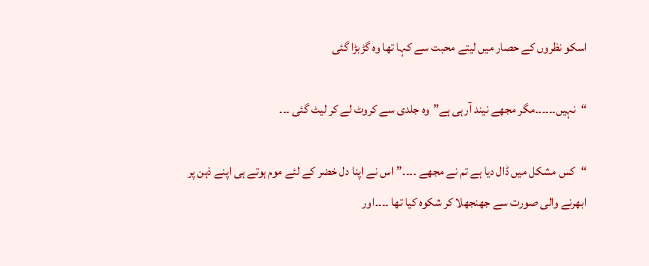اسکو نظروں کے حصار میں لیتے محبت سے کہا تھا وہ گڑبڑا گئی

“نہیں۔۔۔۔۔۔مگر مجھے نیند آرہی ہے”وہ جلدی سے کروٹ لے کر لیٹ گئی ۔۔۔

“کس مشکل میں ڈال دیا ہے تم نے مجھے ۔۔۔۔”اس نے اپنا دل خضر کے لئے موم ہوتے ہی اپنے ذہن پر ابھرنے والی صورت سے جھنجھلا کر شکوہ کیا تھا ۔۔۔۔اور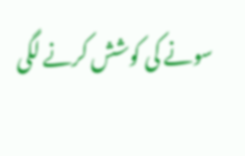سونے کی کوشش کرنے لگی